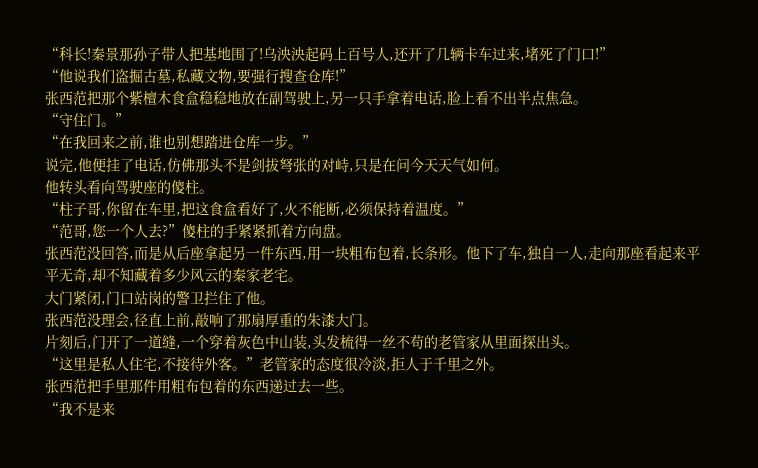“科长!秦景那孙子带人把基地围了!乌泱泱起码上百号人,还开了几辆卡车过来,堵死了门口!”
“他说我们盗掘古墓,私藏文物,要强行搜查仓库!”
张西范把那个紫檀木食盒稳稳地放在副驾驶上,另一只手拿着电话,脸上看不出半点焦急。
“守住门。”
“在我回来之前,谁也别想踏进仓库一步。”
说完,他便挂了电话,仿佛那头不是剑拔弩张的对峙,只是在问今天天气如何。
他转头看向驾驶座的傻柱。
“柱子哥,你留在车里,把这食盒看好了,火不能断,必须保持着温度。”
“范哥,您一个人去?”傻柱的手紧紧抓着方向盘。
张西范没回答,而是从后座拿起另一件东西,用一块粗布包着,长条形。他下了车,独自一人,走向那座看起来平平无奇,却不知藏着多少风云的秦家老宅。
大门紧闭,门口站岗的警卫拦住了他。
张西范没理会,径直上前,敲响了那扇厚重的朱漆大门。
片刻后,门开了一道缝,一个穿着灰色中山装,头发梳得一丝不苟的老管家从里面探出头。
“这里是私人住宅,不接待外客。”老管家的态度很冷淡,拒人于千里之外。
张西范把手里那件用粗布包着的东西递过去一些。
“我不是来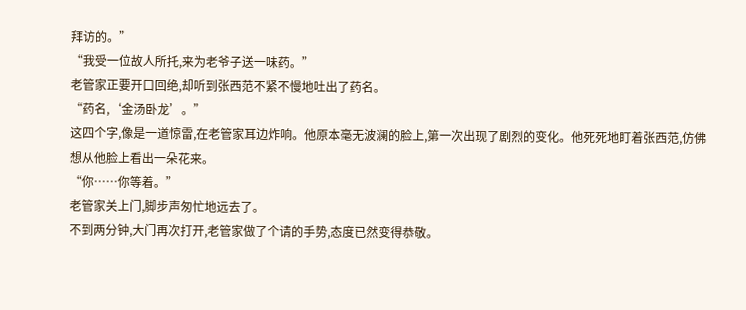拜访的。”
“我受一位故人所托,来为老爷子送一味药。”
老管家正要开口回绝,却听到张西范不紧不慢地吐出了药名。
“药名,‘金汤卧龙’。”
这四个字,像是一道惊雷,在老管家耳边炸响。他原本毫无波澜的脸上,第一次出现了剧烈的变化。他死死地盯着张西范,仿佛想从他脸上看出一朵花来。
“你……你等着。”
老管家关上门,脚步声匆忙地远去了。
不到两分钟,大门再次打开,老管家做了个请的手势,态度已然变得恭敬。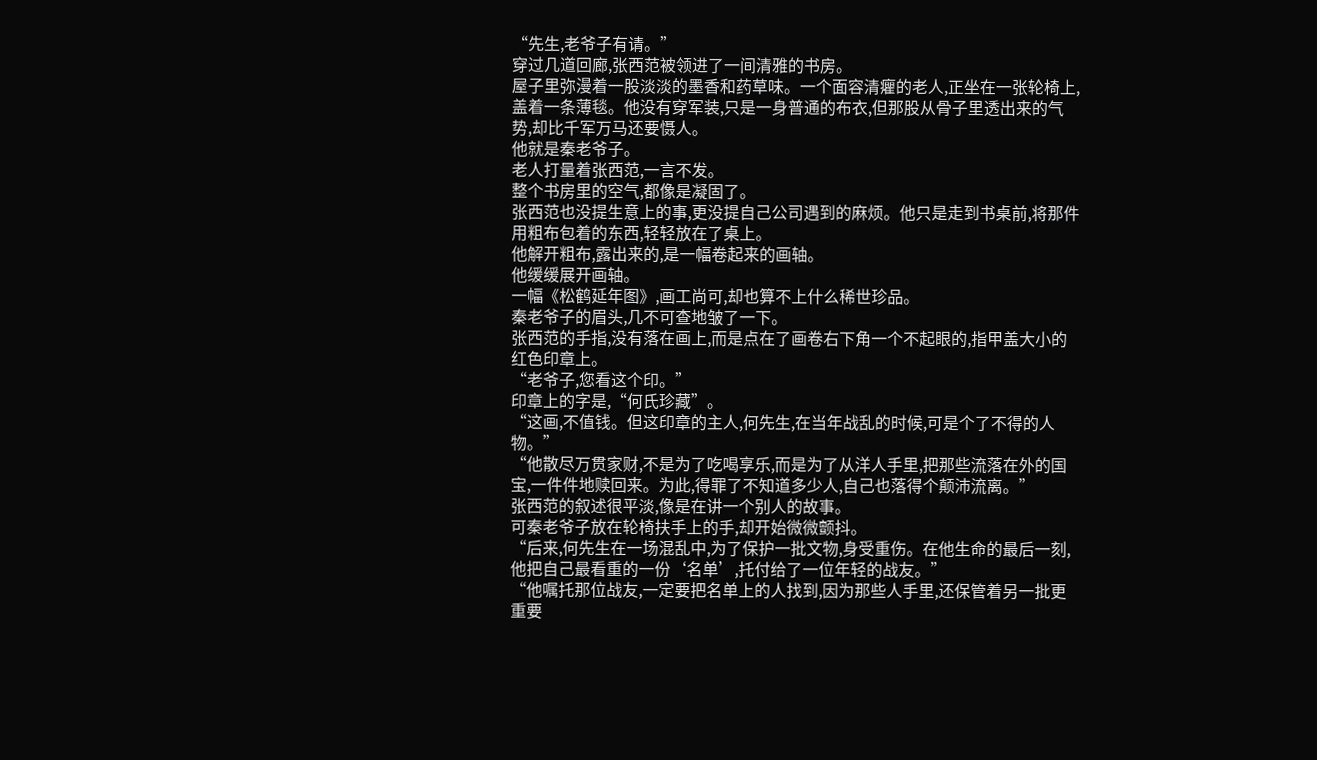“先生,老爷子有请。”
穿过几道回廊,张西范被领进了一间清雅的书房。
屋子里弥漫着一股淡淡的墨香和药草味。一个面容清癯的老人,正坐在一张轮椅上,盖着一条薄毯。他没有穿军装,只是一身普通的布衣,但那股从骨子里透出来的气势,却比千军万马还要慑人。
他就是秦老爷子。
老人打量着张西范,一言不发。
整个书房里的空气,都像是凝固了。
张西范也没提生意上的事,更没提自己公司遇到的麻烦。他只是走到书桌前,将那件用粗布包着的东西,轻轻放在了桌上。
他解开粗布,露出来的,是一幅卷起来的画轴。
他缓缓展开画轴。
一幅《松鹤延年图》,画工尚可,却也算不上什么稀世珍品。
秦老爷子的眉头,几不可查地皱了一下。
张西范的手指,没有落在画上,而是点在了画卷右下角一个不起眼的,指甲盖大小的红色印章上。
“老爷子,您看这个印。”
印章上的字是,“何氏珍藏”。
“这画,不值钱。但这印章的主人,何先生,在当年战乱的时候,可是个了不得的人物。”
“他散尽万贯家财,不是为了吃喝享乐,而是为了从洋人手里,把那些流落在外的国宝,一件件地赎回来。为此,得罪了不知道多少人,自己也落得个颠沛流离。”
张西范的叙述很平淡,像是在讲一个别人的故事。
可秦老爷子放在轮椅扶手上的手,却开始微微颤抖。
“后来,何先生在一场混乱中,为了保护一批文物,身受重伤。在他生命的最后一刻,他把自己最看重的一份‘名单’,托付给了一位年轻的战友。”
“他嘱托那位战友,一定要把名单上的人找到,因为那些人手里,还保管着另一批更重要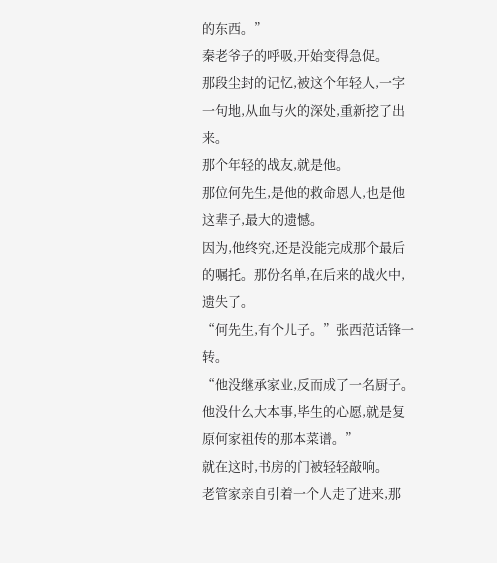的东西。”
秦老爷子的呼吸,开始变得急促。
那段尘封的记忆,被这个年轻人,一字一句地,从血与火的深处,重新挖了出来。
那个年轻的战友,就是他。
那位何先生,是他的救命恩人,也是他这辈子,最大的遗憾。
因为,他终究,还是没能完成那个最后的嘱托。那份名单,在后来的战火中,遗失了。
“何先生,有个儿子。”张西范话锋一转。
“他没继承家业,反而成了一名厨子。他没什么大本事,毕生的心愿,就是复原何家祖传的那本菜谱。”
就在这时,书房的门被轻轻敲响。
老管家亲自引着一个人走了进来,那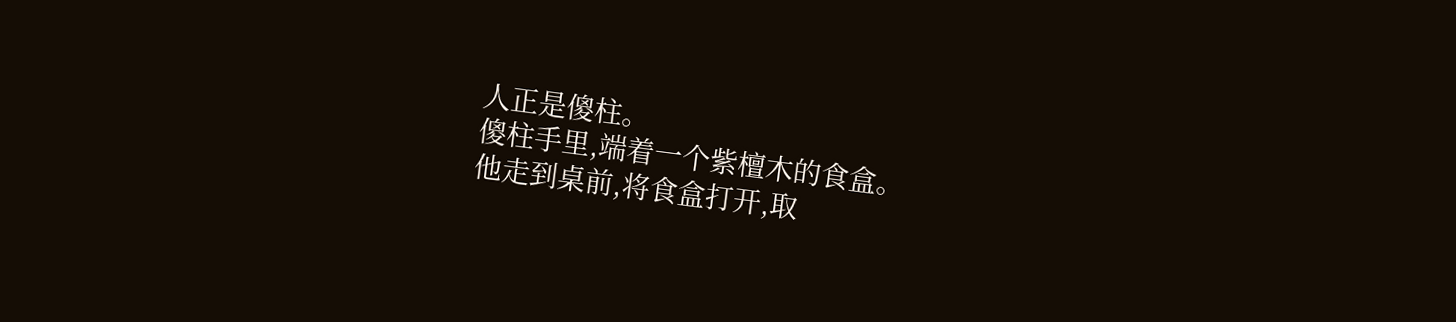人正是傻柱。
傻柱手里,端着一个紫檀木的食盒。
他走到桌前,将食盒打开,取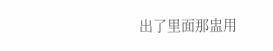出了里面那盅用